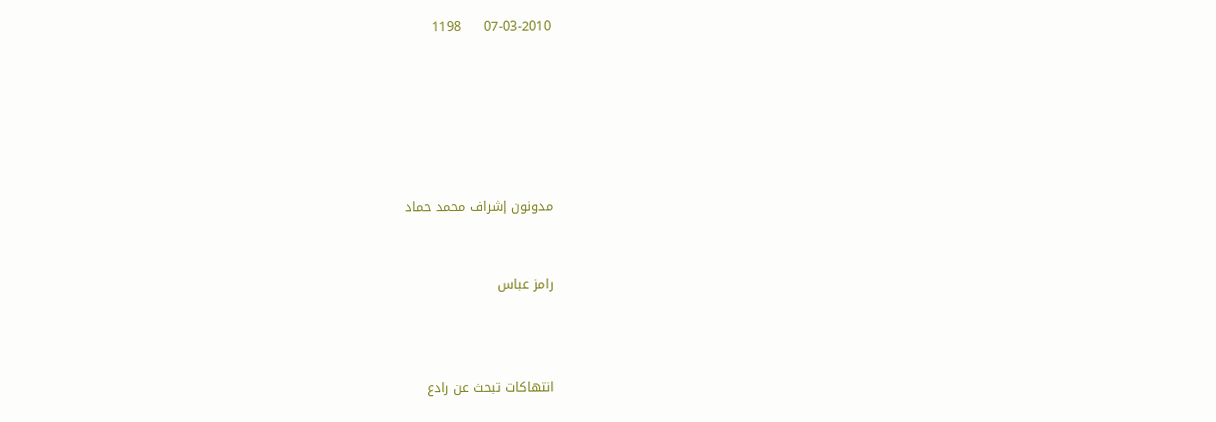07-03-2010     1198






مدونون إشراف محمد حماد


رامز عباس



انتهاكات تبحث عن رادع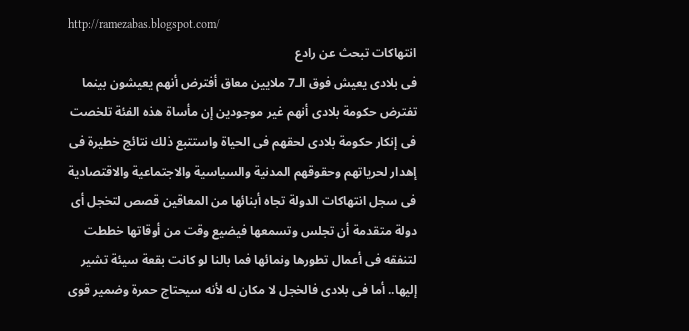http://ramezabas.blogspot.com/
انتهاكات تبحث عن رادع
فى بلادى يعيش فوق الـ7 ملايين معاق أفترض أنهم يعيشون بينما تفترض حكومة بلادى أنهم غير موجودين إن مأساة هذه الفئة تلخصت فى إنكار حكومة بلادى لحقهم فى الحياة واستتبع ذلك نتائج خطيرة فى إهدار لحرياتهم وحقوقهم المدنية والسياسية والاجتماعية والاقتصادية فى سجل انتهاكات الدولة تجاه أبنائها من المعاقين قصص لتخجل أى دولة متقدمة أن تجلس وتسمعها فيضيع وقت من أوقاتها خططت لتنفقه فى أعمال تطورها ونمائها فما بالنا لو كانت بقعة سيئة تشير إليها.. أما فى بلادى فالخجل لا مكان له لأنه سيحتاج حمرة وضمير قوى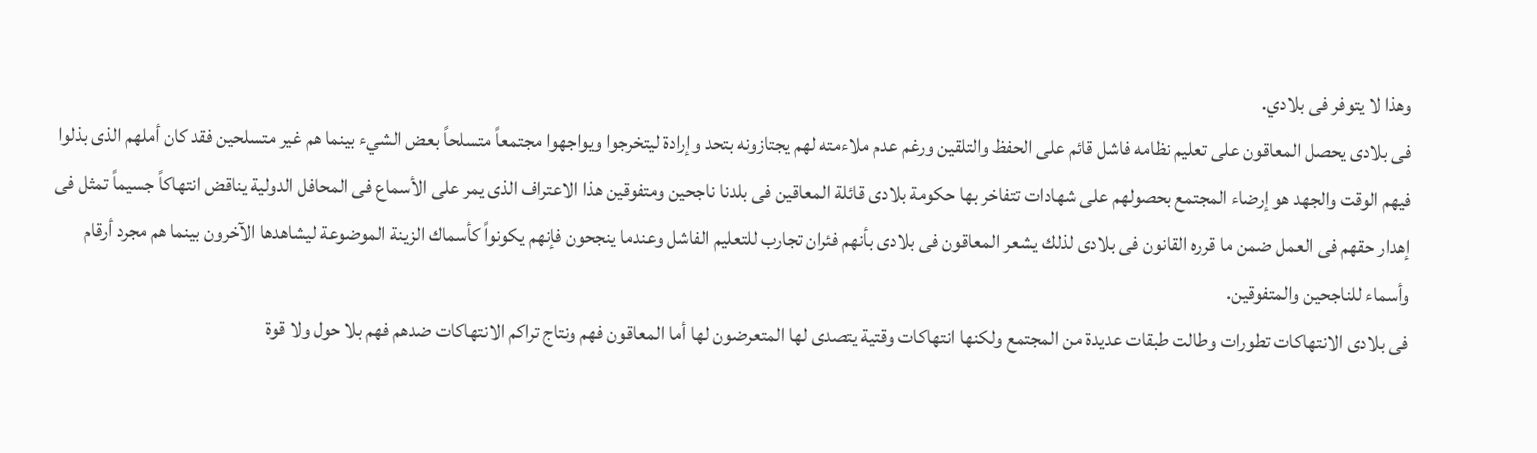وهذا لا يتوفر فى بلادي.
فى بلادى يحصل المعاقون على تعليم نظامه فاشل قائم على الحفظ والتلقين ورغم عدم ملاءمته لهم يجتازونه بتحد وإرادة ليتخرجوا ويواجهوا مجتمعاً متسلحاً بعض الشيء بينما هم غير متسلحين فقد كان أملهم الذى بذلوا فيهم الوقت والجهد هو إرضاء المجتمع بحصولهم على شهادات تتفاخر بها حكومة بلادى قائلة المعاقين فى بلدنا ناجحين ومتفوقين هذا الاعتراف الذى يمر على الأسماع فى المحافل الدولية يناقض انتهاكاً جسيماً تمثل فى إهدار حقهم فى العمل ضمن ما قرره القانون فى بلادى لذلك يشعر المعاقون فى بلادى بأنهم فئران تجارب للتعليم الفاشل وعندما ينجحون فإنهم يكونواً كأسماك الزينة الموضوعة ليشاهدها الآخرون بينما هم مجرد أرقام وأسماء للناجحين والمتفوقين.
فى بلادى الانتهاكات تطورات وطالت طبقات عديدة من المجتمع ولكنها انتهاكات وقتية يتصدى لها المتعرضون لها أما المعاقون فهم ونتاج تراكم الانتهاكات ضدهم فهم بلا حول ولا قوة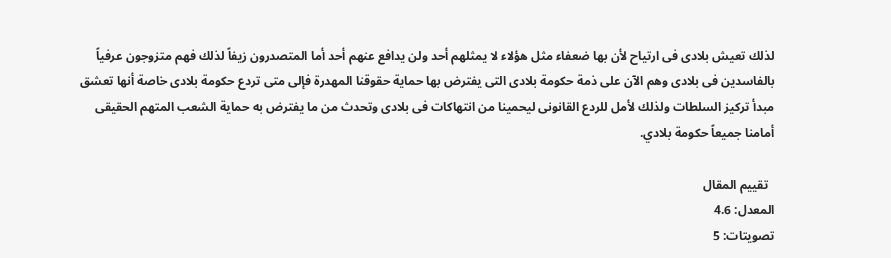لذلك تعيش بلادى فى ارتياح لأن بها ضعفاء مثل هؤلاء لا يمثلهم أحد ولن يدافع عنهم أحد أما المتصدرون زيفاً لذلك فهم متزوجون عرفياً بالفاسدين فى بلادى وهم الآن على ذمة حكومة بلادى التى يفترض بها حماية حقوقنا المهدرة فإلى متى تردع حكومة بلادى خاصة أنها تعشق مبدأ تركيز السلطات ولذلك لأمل للردع القانونى ليحمينا من انتهاكات فى بلادى وتحدث من ما يفترض به حماية الشعب المتهم الحقيقى أمامنا جميعاً حكومة بلادي.

  تقييم المقال
المعدل: 4.6
تصويتات: 5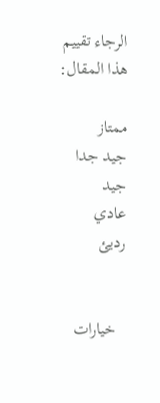الرجاء تقييم هذا المقال:

ممتاز
جيد جدا
جيد
عادي
رديئ


  خيارات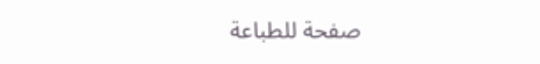صفحة للطباعة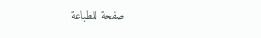صفحة للطباعة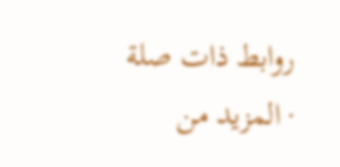روابط ذات صلة
· المزيد من